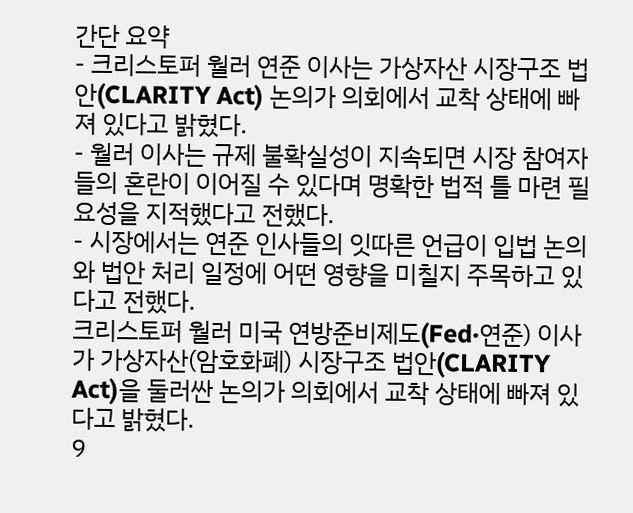간단 요약
- 크리스토퍼 월러 연준 이사는 가상자산 시장구조 법안(CLARITY Act) 논의가 의회에서 교착 상태에 빠져 있다고 밝혔다.
- 월러 이사는 규제 불확실성이 지속되면 시장 참여자들의 혼란이 이어질 수 있다며 명확한 법적 틀 마련 필요성을 지적했다고 전했다.
- 시장에서는 연준 인사들의 잇따른 언급이 입법 논의와 법안 처리 일정에 어떤 영향을 미칠지 주목하고 있다고 전했다.
크리스토퍼 월러 미국 연방준비제도(Fed·연준) 이사가 가상자산(암호화폐) 시장구조 법안(CLARITY Act)을 둘러싼 논의가 의회에서 교착 상태에 빠져 있다고 밝혔다.
9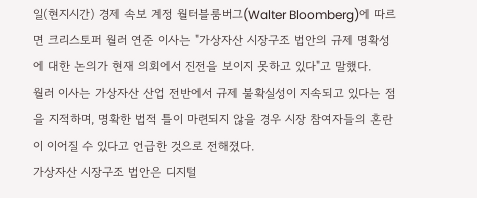일(현지시간) 경제 속보 계정 월터블룸버그(Walter Bloomberg)에 따르면 크리스토퍼 월러 연준 이사는 "가상자산 시장구조 법안의 규제 명확성에 대한 논의가 현재 의회에서 진전을 보이지 못하고 있다"고 말했다.
월러 이사는 가상자산 산업 전반에서 규제 불확실성이 지속되고 있다는 점을 지적하며, 명확한 법적 틀이 마련되지 않을 경우 시장 참여자들의 혼란이 이어질 수 있다고 언급한 것으로 전해졌다.
가상자산 시장구조 법안은 디지털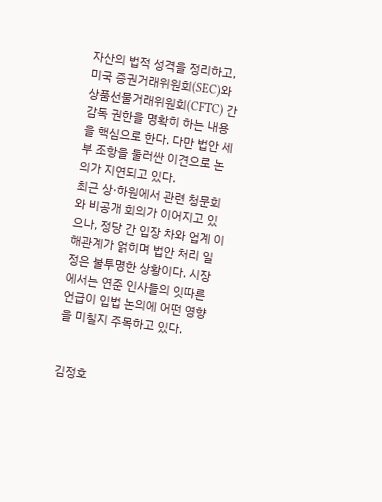자산의 법적 성격을 정리하고, 미국 증권거래위원회(SEC)와 상품선물거래위원회(CFTC) 간 감독 권한을 명확히 하는 내용을 핵심으로 한다. 다만 법안 세부 조항을 둘러싼 이견으로 논의가 지연되고 있다.
최근 상·하원에서 관련 청문회와 비공개 회의가 이어지고 있으나, 정당 간 입장 차와 업계 이해관계가 얽히며 법안 처리 일정은 불투명한 상황이다. 시장에서는 연준 인사들의 잇따른 언급이 입법 논의에 어떤 영향을 미칠지 주목하고 있다.


김정호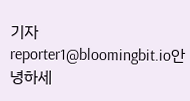기자
reporter1@bloomingbit.io안녕하세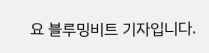요 블루밍비트 기자입니다.